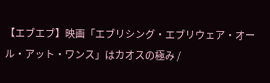【エブエブ】映画「エブリシング・エブリウェア・オール・アット・ワンス」はカオスの極み /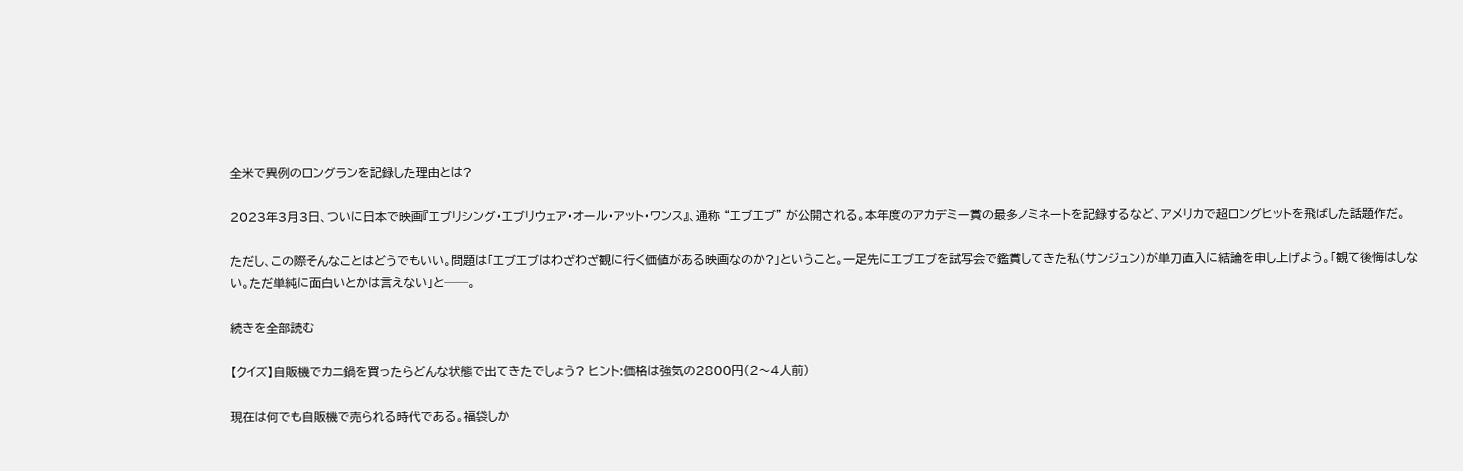全米で異例のロングランを記録した理由とは?

2023年3月3日、ついに日本で映画『エブリシング・エブリウェア・オール・アット・ワンス』、通称 “エブエブ” が公開される。本年度のアカデミー賞の最多ノミネートを記録するなど、アメリカで超ロングヒットを飛ばした話題作だ。

ただし、この際そんなことはどうでもいい。問題は「エブエブはわざわざ観に行く価値がある映画なのか?」ということ。一足先にエブエブを試写会で鑑賞してきた私(サンジュン)が単刀直入に結論を申し上げよう。「観て後悔はしない。ただ単純に面白いとかは言えない」と──。

続きを全部読む

【クイズ】自販機でカニ鍋を買ったらどんな状態で出てきたでしょう? ヒント:価格は強気の2800円(2〜4人前)

現在は何でも自販機で売られる時代である。福袋しか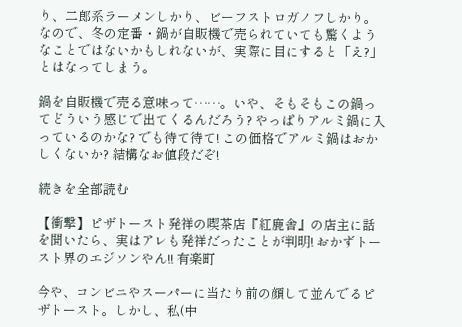り、二郎系ラーメンしかり、ビーフストロガノフしかり。なので、冬の定番・鍋が自販機で売られていても驚くようなことではないかもしれないが、実際に目にすると「え?」とはなってしまう。

鍋を自販機で売る意味って……。いや、そもそもこの鍋ってどういう感じで出てくるんだろう? やっぱりアルミ鍋に入っているのかな? でも待て待て! この価格でアルミ鍋はおかしくないか? 結構なお値段だぞ!

続きを全部読む

【衝撃】ピザトースト発祥の喫茶店『紅鹿舎』の店主に話を聞いたら、実はアレも発祥だったことが判明! おかずトースト界のエジソンやん!! 有楽町

今や、コンビニやスーパーに当たり前の顔して並んでるピザトースト。しかし、私(中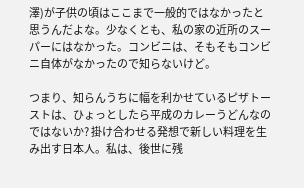澤)が子供の頃はここまで一般的ではなかったと思うんだよな。少なくとも、私の家の近所のスーパーにはなかった。コンビニは、そもそもコンビニ自体がなかったので知らないけど。

つまり、知らんうちに幅を利かせているピザトーストは、ひょっとしたら平成のカレーうどんなのではないか? 掛け合わせる発想で新しい料理を生み出す日本人。私は、後世に残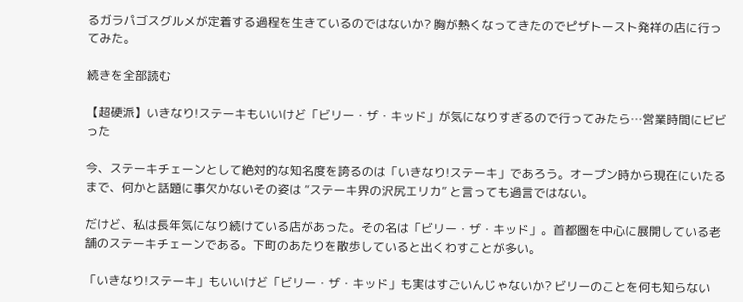るガラパゴスグルメが定着する過程を生きているのではないか? 胸が熱くなってきたのでピザトースト発祥の店に行ってみた。

続きを全部読む

【超硬派】いきなり!ステーキもいいけど「ビリー・ザ・キッド」が気になりすぎるので行ってみたら…営業時間にビビった

今、ステーキチェーンとして絶対的な知名度を誇るのは「いきなり!ステーキ」であろう。オープン時から現在にいたるまで、何かと話題に事欠かないその姿は “ステーキ界の沢尻エリカ” と言っても過言ではない。

だけど、私は長年気になり続けている店があった。その名は「ビリー・ザ・キッド」。首都圏を中心に展開している老舗のステーキチェーンである。下町のあたりを散歩していると出くわすことが多い。

「いきなり!ステーキ」もいいけど「ビリー・ザ・キッド」も実はすごいんじゃないか? ビリーのことを何も知らない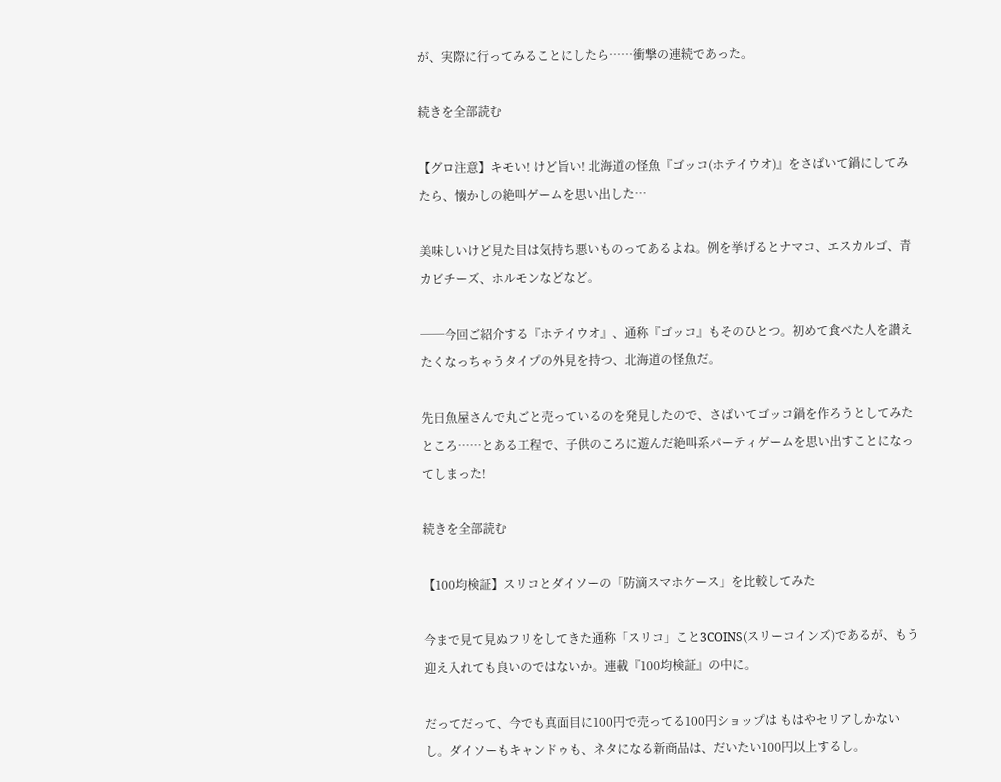が、実際に行ってみることにしたら……衝撃の連続であった。

続きを全部読む

【グロ注意】キモい! けど旨い! 北海道の怪魚『ゴッコ(ホテイウオ)』をさばいて鍋にしてみたら、懐かしの絶叫ゲームを思い出した…

美味しいけど見た目は気持ち悪いものってあるよね。例を挙げるとナマコ、エスカルゴ、青カビチーズ、ホルモンなどなど。

──今回ご紹介する『ホテイウオ』、通称『ゴッコ』もそのひとつ。初めて食べた人を讃えたくなっちゃうタイプの外見を持つ、北海道の怪魚だ。

先日魚屋さんで丸ごと売っているのを発見したので、さばいてゴッコ鍋を作ろうとしてみたところ……とある工程で、子供のころに遊んだ絶叫系パーティゲームを思い出すことになってしまった!

続きを全部読む

【100均検証】スリコとダイソーの「防滴スマホケース」を比較してみた

今まで見て見ぬフリをしてきた通称「スリコ」こと3COINS(スリーコインズ)であるが、もう迎え入れても良いのではないか。連載『100均検証』の中に。

だってだって、今でも真面目に100円で売ってる100円ショップは もはやセリアしかないし。ダイソーもキャンドゥも、ネタになる新商品は、だいたい100円以上するし。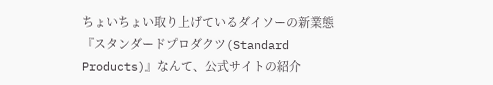ちょいちょい取り上げているダイソーの新業態『スタンダードプロダクツ(Standard Products)』なんて、公式サイトの紹介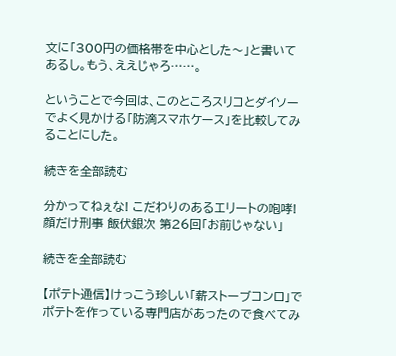文に「300円の価格帯を中心とした〜」と書いてあるし。もう、ええじゃろ……。

ということで今回は、このところスリコとダイソーでよく見かける「防滴スマホケース」を比較してみることにした。

続きを全部読む

分かってねぇな! こだわりのあるエリートの咆哮! 顔だけ刑事 飯伏銀次 第26回「お前じゃない」

続きを全部読む

【ポテト通信】けっこう珍しい「薪ストーブコンロ」でポテトを作っている専門店があったので食べてみ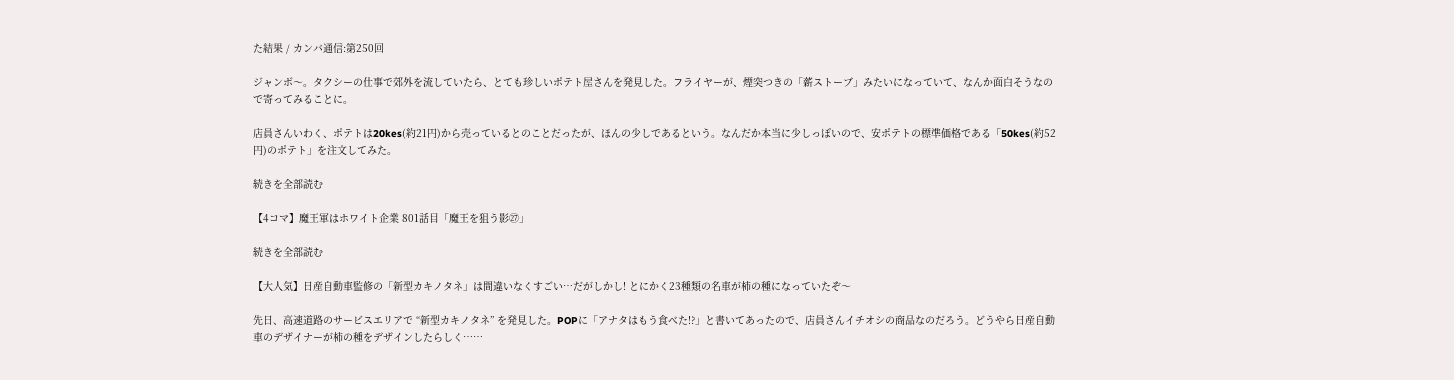た結果 / カンバ通信:第250回

ジャンボ〜。タクシーの仕事で郊外を流していたら、とても珍しいポテト屋さんを発見した。フライヤーが、煙突つきの「薪ストーブ」みたいになっていて、なんか面白そうなので寄ってみることに。

店員さんいわく、ポテトは20kes(約21円)から売っているとのことだったが、ほんの少しであるという。なんだか本当に少しっぽいので、安ポテトの標準価格である「50kes(約52円)のポテト」を注文してみた。

続きを全部読む

【4コマ】魔王軍はホワイト企業 801話目「魔王を狙う影㉗」

続きを全部読む

【大人気】日産自動車監修の「新型カキノタネ」は間違いなくすごい…だがしかし! とにかく23種類の名車が柿の種になっていたぞ〜

先日、高速道路のサービスエリアで “新型カキノタネ” を発見した。POPに「アナタはもう食べた!?」と書いてあったので、店員さんイチオシの商品なのだろう。どうやら日産自動車のデザイナーが柿の種をデザインしたらしく……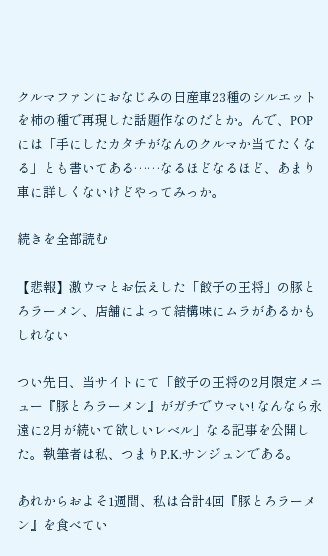クルマファンにおなじみの日産車23種のシルエットを柿の種で再現した話題作なのだとか。んで、POPには「手にしたカタチがなんのクルマか当てたくなる」とも書いてある……なるほどなるほど、あまり車に詳しくないけどやってみっか。

続きを全部読む

【悲報】激ウマとお伝えした「餃子の王将」の豚とろラーメン、店舗によって結構味にムラがあるかもしれない

つい先日、当サイトにて「餃子の王将の2月限定メニュー『豚とろラーメン』がガチでウマい! なんなら永遠に2月が続いて欲しいレベル」なる記事を公開した。執筆者は私、つまりP.K.サンジュンである。

あれからおよそ1週間、私は合計4回『豚とろラーメン』を食べてい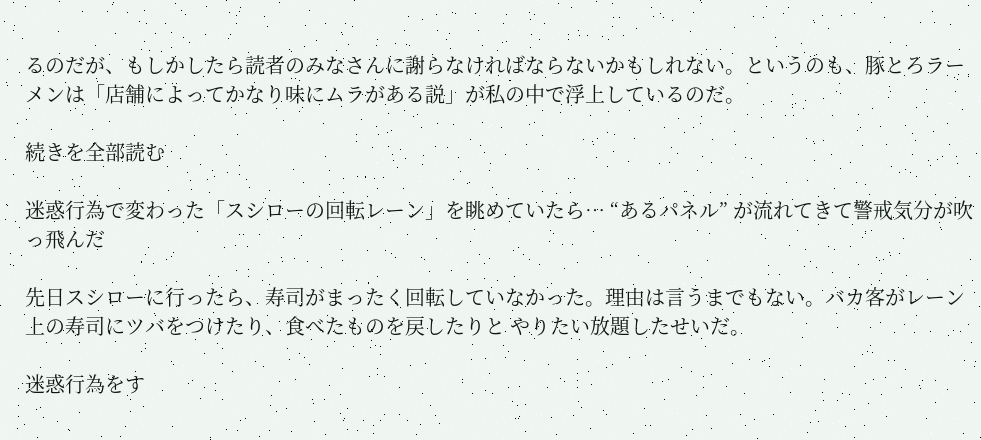るのだが、もしかしたら読者のみなさんに謝らなければならないかもしれない。というのも、豚とろラーメンは「店舗によってかなり味にムラがある説」が私の中で浮上しているのだ。

続きを全部読む

迷惑行為で変わった「スシローの回転レーン」を眺めていたら… “あるパネル” が流れてきて警戒気分が吹っ飛んだ

先日スシローに行ったら、寿司がまったく回転していなかった。理由は言うまでもない。バカ客がレーン上の寿司にツバをつけたり、食べたものを戻したりと やりたい放題したせいだ。

迷惑行為をす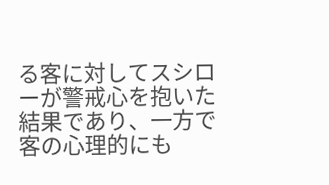る客に対してスシローが警戒心を抱いた結果であり、一方で客の心理的にも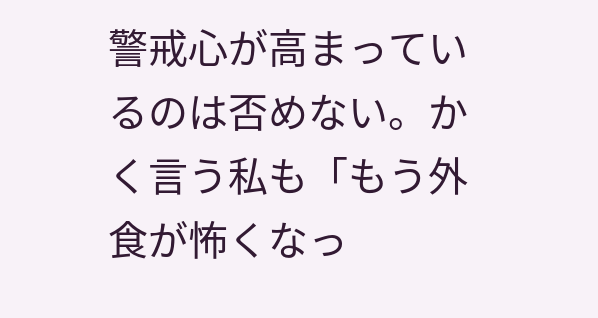警戒心が高まっているのは否めない。かく言う私も「もう外食が怖くなっ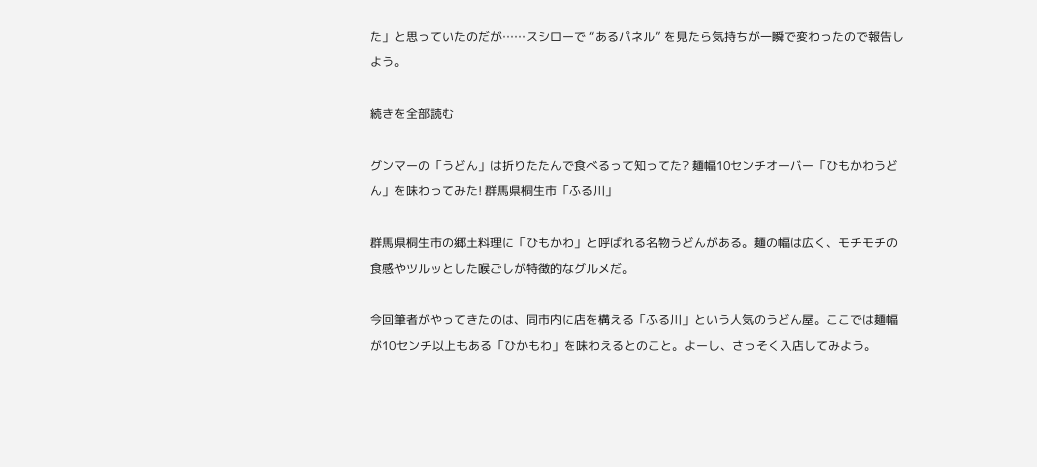た」と思っていたのだが……スシローで “あるパネル” を見たら気持ちが一瞬で変わったので報告しよう。

続きを全部読む

グンマーの「うどん」は折りたたんで食べるって知ってた? 麺幅10センチオーバー「ひもかわうどん」を味わってみた! 群馬県桐生市「ふる川」

群馬県桐生市の郷土料理に「ひもかわ」と呼ばれる名物うどんがある。麺の幅は広く、モチモチの食感やツルッとした喉ごしが特徴的なグルメだ。

今回筆者がやってきたのは、同市内に店を構える「ふる川」という人気のうどん屋。ここでは麺幅が10センチ以上もある「ひかもわ」を味わえるとのこと。よーし、さっそく入店してみよう。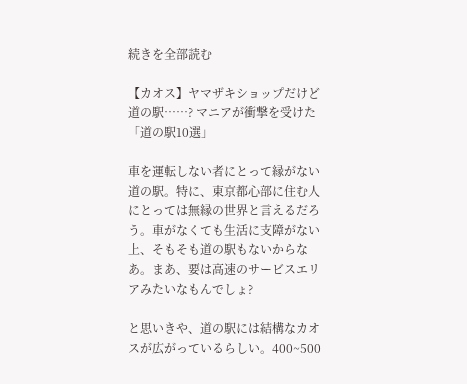続きを全部読む

【カオス】ヤマザキショップだけど道の駅……? マニアが衝撃を受けた「道の駅10選」

車を運転しない者にとって縁がない道の駅。特に、東京都心部に住む人にとっては無縁の世界と言えるだろう。車がなくても生活に支障がない上、そもそも道の駅もないからなあ。まあ、要は高速のサービスエリアみたいなもんでしょ?

と思いきや、道の駅には結構なカオスが広がっているらしい。400~500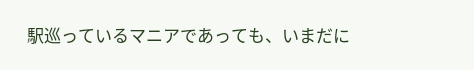駅巡っているマニアであっても、いまだに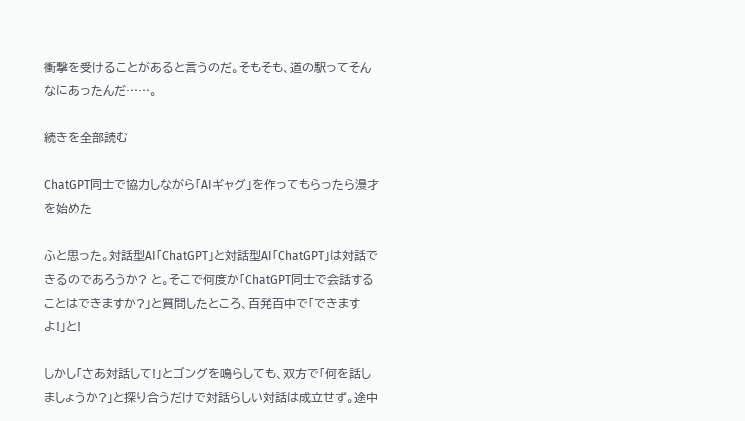衝撃を受けることがあると言うのだ。そもそも、道の駅ってそんなにあったんだ……。

続きを全部読む

ChatGPT同士で協力しながら「AIギャグ」を作ってもらったら漫才を始めた

ふと思った。対話型AI「ChatGPT」と対話型AI「ChatGPT」は対話できるのであろうか? と。そこで何度か「ChatGPT同士で会話することはできますか?」と質問したところ、百発百中で「できますよ!」と!

しかし「さあ対話して!」とゴングを鳴らしても、双方で「何を話しましょうか?」と探り合うだけで対話らしい対話は成立せず。途中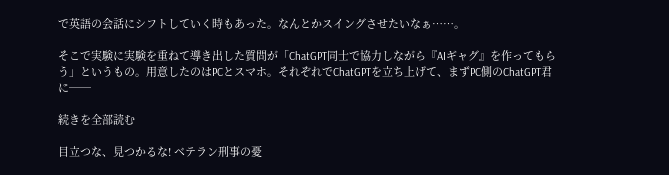で英語の会話にシフトしていく時もあった。なんとかスイングさせたいなぁ……。

そこで実験に実験を重ねて導き出した質問が「ChatGPT同士で協力しながら『AIギャグ』を作ってもらう」というもの。用意したのはPCとスマホ。それぞれでChatGPTを立ち上げて、まずPC側のChatGPT君に──

続きを全部読む

目立つな、見つかるな! ベテラン刑事の憂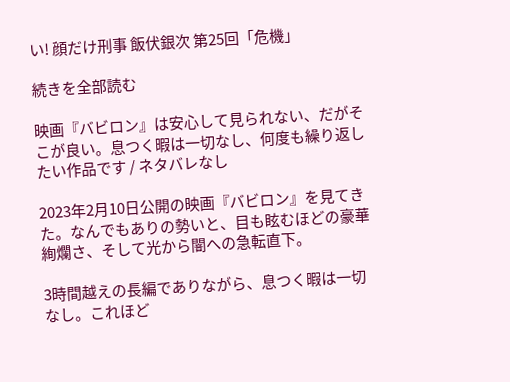い! 顔だけ刑事 飯伏銀次 第25回「危機」

続きを全部読む

映画『バビロン』は安心して見られない、だがそこが良い。息つく暇は一切なし、何度も繰り返したい作品です / ネタバレなし

2023年2月10日公開の映画『バビロン』を見てきた。なんでもありの勢いと、目も眩むほどの豪華絢爛さ、そして光から闇への急転直下。

3時間越えの長編でありながら、息つく暇は一切なし。これほど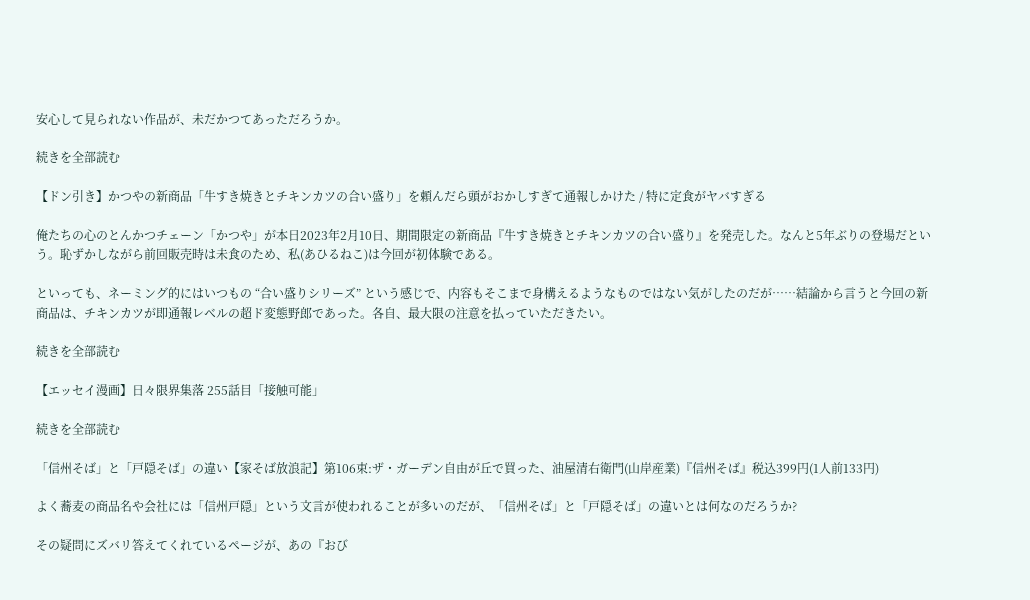安心して見られない作品が、未だかつてあっただろうか。

続きを全部読む

【ドン引き】かつやの新商品「牛すき焼きとチキンカツの合い盛り」を頼んだら頭がおかしすぎて通報しかけた / 特に定食がヤバすぎる

俺たちの心のとんかつチェーン「かつや」が本日2023年2月10日、期間限定の新商品『牛すき焼きとチキンカツの合い盛り』を発売した。なんと5年ぶりの登場だという。恥ずかしながら前回販売時は未食のため、私(あひるねこ)は今回が初体験である。

といっても、ネーミング的にはいつもの “合い盛りシリーズ” という感じで、内容もそこまで身構えるようなものではない気がしたのだが……結論から言うと今回の新商品は、チキンカツが即通報レベルの超ド変態野郎であった。各自、最大限の注意を払っていただきたい。

続きを全部読む

【エッセイ漫画】日々限界集落 255話目「接触可能」

続きを全部読む

「信州そば」と「戸隠そば」の違い【家そば放浪記】第106束:ザ・ガーデン自由が丘で買った、油屋清右衛門(山岸産業)『信州そば』税込399円(1人前133円)

よく蕎麦の商品名や会社には「信州戸隠」という文言が使われることが多いのだが、「信州そば」と「戸隠そば」の違いとは何なのだろうか?

その疑問にズバリ答えてくれているページが、あの『おび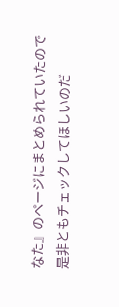なた』のページにまとめられていたので是非ともチェックしてほしいのだ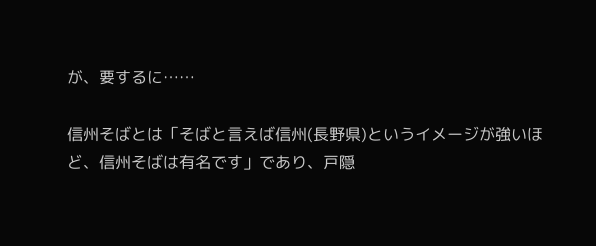が、要するに……

信州そばとは「そばと言えば信州(長野県)というイメージが強いほど、信州そばは有名です」であり、戸隠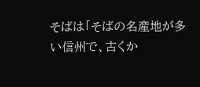そばは「そばの名産地が多い信州で、古くか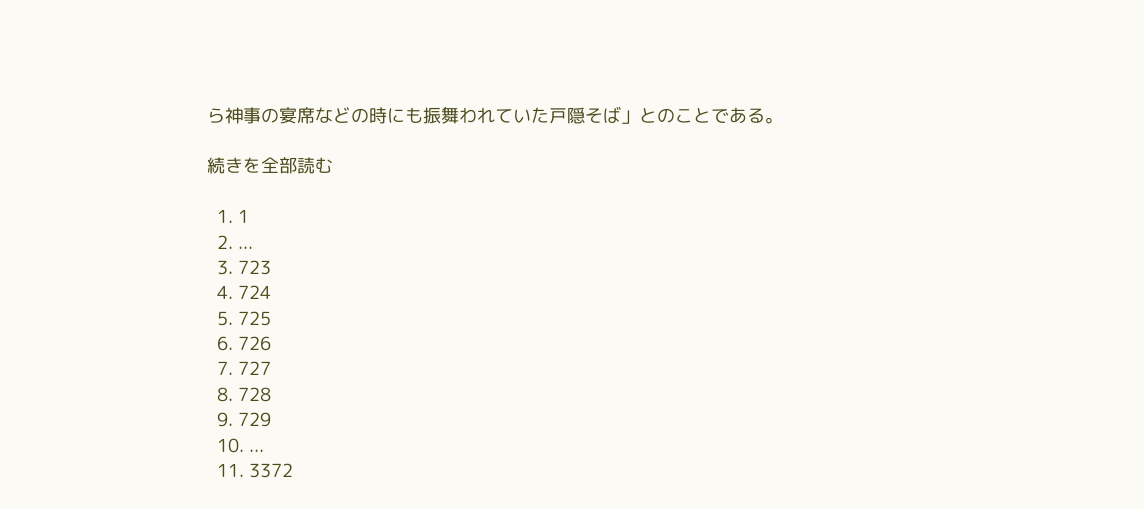ら神事の宴席などの時にも振舞われていた戸隠そば」とのことである。

続きを全部読む

  1. 1
  2. ...
  3. 723
  4. 724
  5. 725
  6. 726
  7. 727
  8. 728
  9. 729
  10. ...
  11. 3372